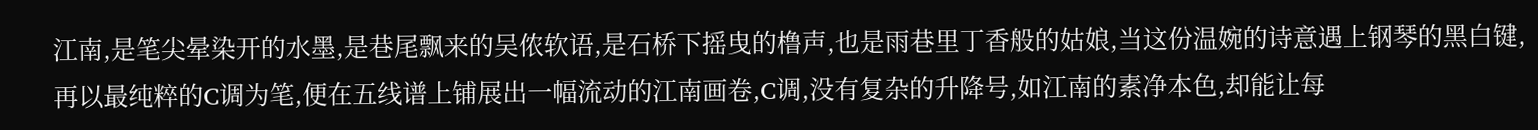江南,是笔尖晕染开的水墨,是巷尾飘来的吴侬软语,是石桥下摇曳的橹声,也是雨巷里丁香般的姑娘,当这份温婉的诗意遇上钢琴的黑白键,再以最纯粹的C调为笔,便在五线谱上铺展出一幅流动的江南画卷,C调,没有复杂的升降号,如江南的素净本色,却能让每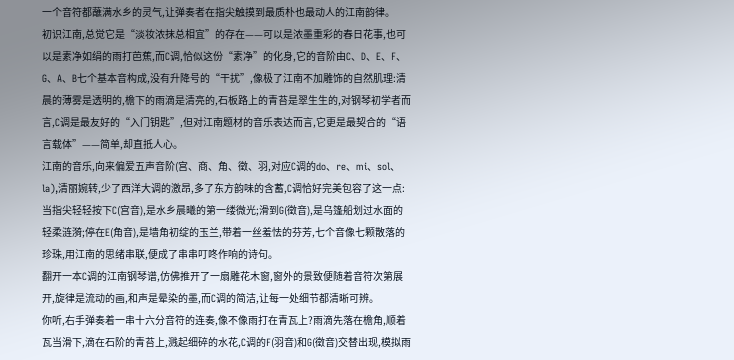一个音符都蘸满水乡的灵气,让弹奏者在指尖触摸到最质朴也最动人的江南韵律。
初识江南,总觉它是“淡妆浓抹总相宜”的存在——可以是浓墨重彩的春日花事,也可以是素净如绢的雨打芭蕉,而C调,恰似这份“素净”的化身,它的音阶由C、D、E、F、G、A、B七个基本音构成,没有升降号的“干扰”,像极了江南不加雕饰的自然肌理:清晨的薄雾是透明的,檐下的雨滴是清亮的,石板路上的青苔是翠生生的,对钢琴初学者而言,C调是最友好的“入门钥匙”,但对江南题材的音乐表达而言,它更是最契合的“语言载体”——简单,却直抵人心。
江南的音乐,向来偏爱五声音阶(宫、商、角、徵、羽,对应C调的do、re、mi、sol、la),清丽婉转,少了西洋大调的激昂,多了东方韵味的含蓄,C调恰好完美包容了这一点:当指尖轻轻按下C(宫音),是水乡晨曦的第一缕微光;滑到G(徵音),是乌篷船划过水面的轻柔涟漪;停在E(角音),是墙角初绽的玉兰,带着一丝羞怯的芬芳,七个音像七颗散落的珍珠,用江南的思绪串联,便成了串串叮咚作响的诗句。
翻开一本C调的江南钢琴谱,仿佛推开了一扇雕花木窗,窗外的景致便随着音符次第展开,旋律是流动的画,和声是晕染的墨,而C调的简洁,让每一处细节都清晰可辨。
你听,右手弹奏着一串十六分音符的连奏,像不像雨打在青瓦上?雨滴先落在檐角,顺着瓦当滑下,滴在石阶的青苔上,溅起细碎的水花,C调的F(羽音)和G(徵音)交替出现,模拟雨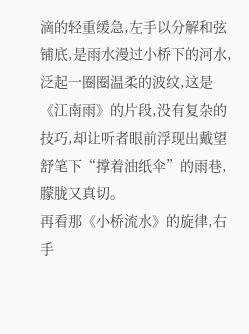滴的轻重缓急,左手以分解和弦铺底,是雨水漫过小桥下的河水,泛起一圈圈温柔的波纹,这是《江南雨》的片段,没有复杂的技巧,却让听者眼前浮现出戴望舒笔下“撑着油纸伞”的雨巷,朦胧又真切。
再看那《小桥流水》的旋律,右手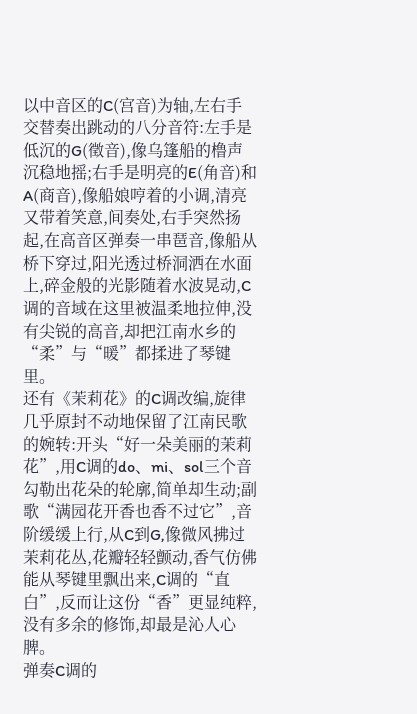以中音区的C(宫音)为轴,左右手交替奏出跳动的八分音符:左手是低沉的G(徵音),像乌篷船的橹声沉稳地摇;右手是明亮的E(角音)和A(商音),像船娘哼着的小调,清亮又带着笑意,间奏处,右手突然扬起,在高音区弹奏一串琶音,像船从桥下穿过,阳光透过桥洞洒在水面上,碎金般的光影随着水波晃动,C调的音域在这里被温柔地拉伸,没有尖锐的高音,却把江南水乡的“柔”与“暖”都揉进了琴键里。
还有《茉莉花》的C调改编,旋律几乎原封不动地保留了江南民歌的婉转:开头“好一朵美丽的茉莉花”,用C调的do、mi、sol三个音勾勒出花朵的轮廓,简单却生动;副歌“满园花开香也香不过它”,音阶缓缓上行,从C到G,像微风拂过茉莉花丛,花瓣轻轻颤动,香气仿佛能从琴键里飘出来,C调的“直白”,反而让这份“香”更显纯粹,没有多余的修饰,却最是沁人心脾。
弹奏C调的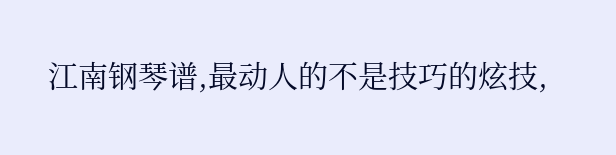江南钢琴谱,最动人的不是技巧的炫技,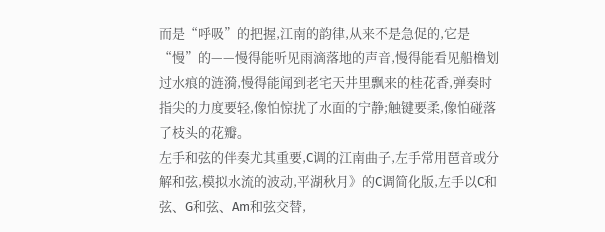而是“呼吸”的把握,江南的韵律,从来不是急促的,它是“慢”的——慢得能听见雨滴落地的声音,慢得能看见船橹划过水痕的涟漪,慢得能闻到老宅天井里飘来的桂花香,弹奏时指尖的力度要轻,像怕惊扰了水面的宁静;触键要柔,像怕碰落了枝头的花瓣。
左手和弦的伴奏尤其重要,C调的江南曲子,左手常用琶音或分解和弦,模拟水流的波动,平湖秋月》的C调简化版,左手以C和弦、G和弦、Am和弦交替,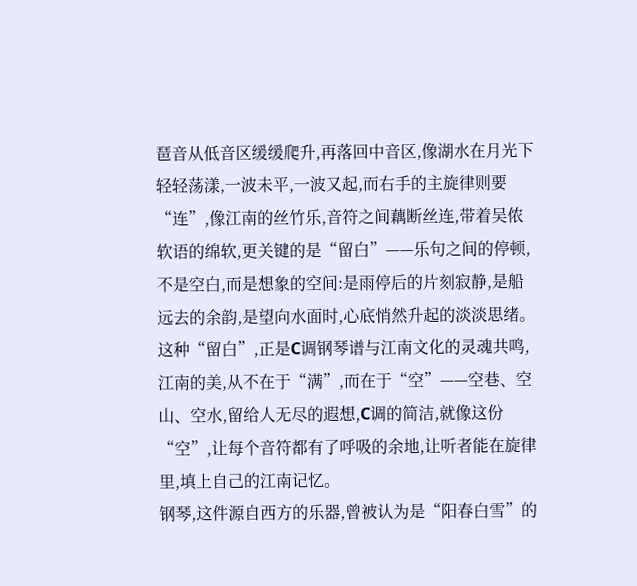琶音从低音区缓缓爬升,再落回中音区,像湖水在月光下轻轻荡漾,一波未平,一波又起,而右手的主旋律则要“连”,像江南的丝竹乐,音符之间藕断丝连,带着吴侬软语的绵软,更关键的是“留白”——乐句之间的停顿,不是空白,而是想象的空间:是雨停后的片刻寂静,是船远去的余韵,是望向水面时,心底悄然升起的淡淡思绪。
这种“留白”,正是C调钢琴谱与江南文化的灵魂共鸣,江南的美,从不在于“满”,而在于“空”——空巷、空山、空水,留给人无尽的遐想,C调的简洁,就像这份“空”,让每个音符都有了呼吸的余地,让听者能在旋律里,填上自己的江南记忆。
钢琴,这件源自西方的乐器,曾被认为是“阳春白雪”的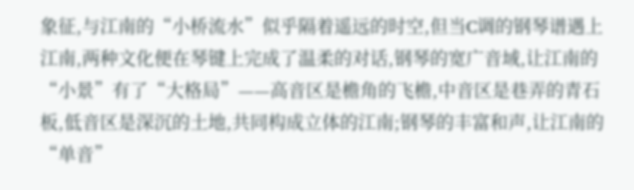象征,与江南的“小桥流水”似乎隔着遥远的时空,但当C调的钢琴谱遇上江南,两种文化便在琴键上完成了温柔的对话,钢琴的宽广音域,让江南的“小景”有了“大格局”——高音区是檐角的飞檐,中音区是巷弄的青石板,低音区是深沉的土地,共同构成立体的江南;钢琴的丰富和声,让江南的“单音”